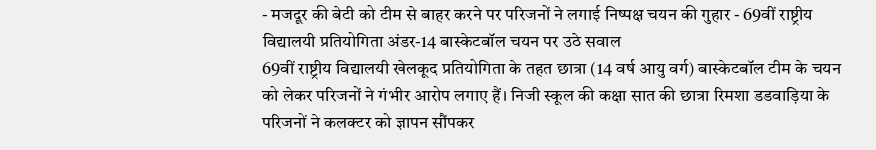- मजदूर की बेटी को टीम से बाहर करने पर परिजनों ने लगाई निष्पक्ष चयन की गुहार - 69वीं राष्ट्रीय विद्यालयी प्रतियोगिता अंडर-14 बास्केटबॉल चयन पर उठे सवाल
69वीं राष्ट्रीय विद्यालयी खेलकूद प्रतियोगिता के तहत छात्रा (14 वर्ष आयु वर्ग) बास्केटबॉल टीम के चयन को लेकर परिजनों ने गंभीर आरोप लगाए हैं। निजी स्कूल की कक्षा सात की छात्रा रिमशा डडवाड़िया के परिजनों ने कलक्टर को ज्ञापन सौंपकर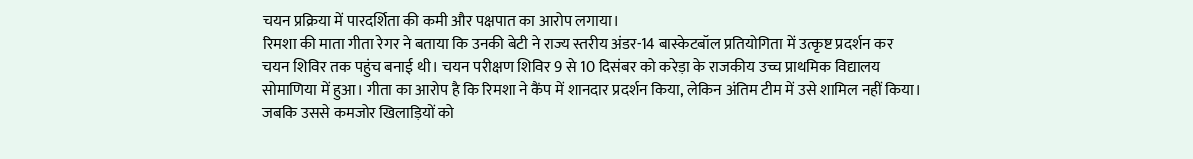चयन प्रक्रिया में पारदर्शिता की कमी और पक्षपात का आरोप लगाया।
रिमशा की माता गीता रेगर ने बताया कि उनकी बेटी ने राज्य स्तरीय अंडर-14 बास्केटबॉल प्रतियोगिता में उत्कृष्ट प्रदर्शन कर चयन शिविर तक पहुंच बनाई थी। चयन परीक्षण शिविर 9 से 10 दिसंबर को करेड़ा के राजकीय उच्च प्राथमिक विद्यालय सोमाणिया में हुआ। गीता का आरोप है कि रिमशा ने कैंप में शानदार प्रदर्शन किया, लेकिन अंतिम टीम में उसे शामिल नहीं किया। जबकि उससे कमजोर खिलाड़ियों को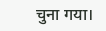चुना गया।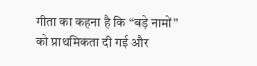गीता का कहना है कि “बड़े नामों” को प्राथमिकता दी गई और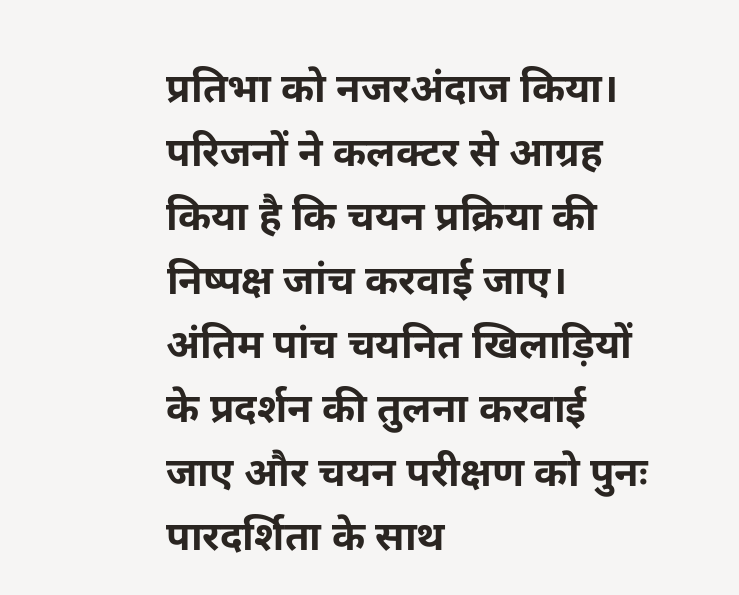प्रतिभा को नजरअंदाज किया। परिजनों ने कलक्टर से आग्रह किया है कि चयन प्रक्रिया की निष्पक्ष जांच करवाई जाए। अंतिम पांच चयनित खिलाड़ियों के प्रदर्शन की तुलना करवाई जाए और चयन परीक्षण को पुनः पारदर्शिता के साथ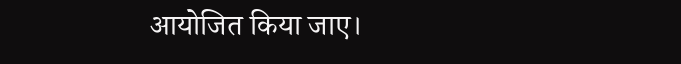आयोजित किया जाए।